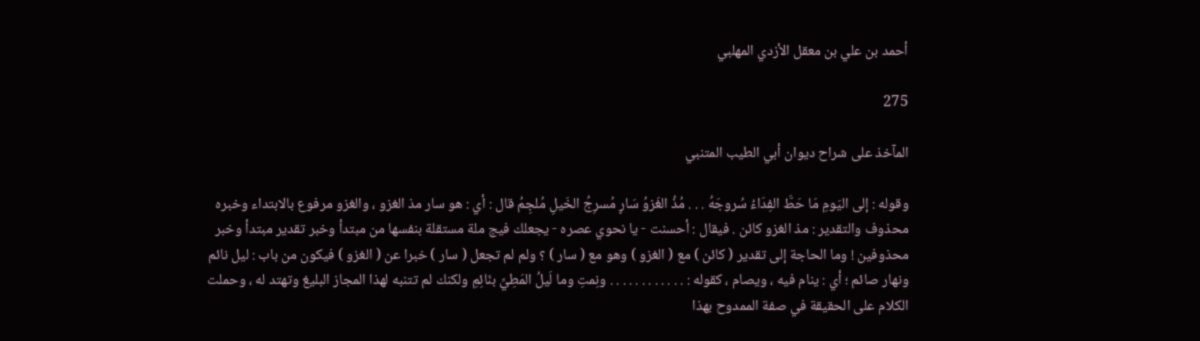أحمد بن علي بن معقل الأزدي المهلبي

275

المآخذ على شراح ديوان أبي الطيب المتنبي

وقوله : إلى اليَومِ مَا حَطَّ الفِدَاءُ سُروجَهُ . . . مُذُ الغَزوُ سَارٍ مُسرِجُ الخَيلِ مُلجِمُ قال : أي : هو سار مذ الغزو ، والغزو مرفوع بالابتداء وخبره محذوف والتقدير : مذ الغزو كائن . فيقال : أحسنت - يا نحوي عصره - يجعلك فيج ملة مستقلة بنفسها من مبتدأ وخبر تقدير مبتدأ وخبر محذوفين ! وما الحاجة إلى تقدير ( كائن ) مع ( الغزو ) وهو مع ( سار ) ؟ ولم لم تجعل ( سار ) خبرا عن ( الغزو ) فيكون من باب : ليل نائم ونهار صائم ؛ أي : ينام فيه ، ويصام ، كقوله : . . . . . . . . . . . . ونِمتِ وما لَيلُ المَطِيِّ بنَائِمِ ولكنك لم تتنبه لهذا المجاز البليغ وتهتد له ، وحملت الكلام على الحقيقة في صفة الممدوح بهذا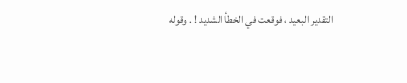التقدير البعيد ، فوقعت في الخطأ الشديد ! . وقوله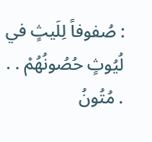: صُفوفاً لِلَيثٍ في لُيُوثٍ حُصُونُهُمْ . . . مُتُونُ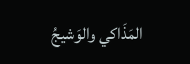المَذَاكي والوَشيجُ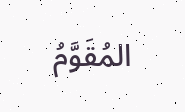المُقَوَّمُ